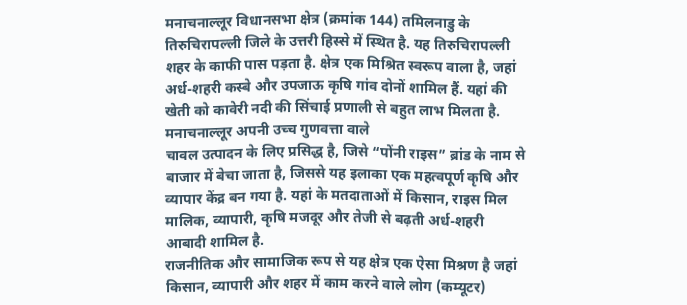मनाचनाल्लूर विधानसभा क्षेत्र (क्रमांक 144) तमिलनाडु के तिरुचिरापल्ली जिले के उत्तरी हिस्से में स्थित है. यह तिरुचिरापल्ली शहर के काफी पास पड़ता है. क्षेत्र एक मिश्रित स्वरूप वाला है, जहां अर्ध-शहरी कस्बे और उपजाऊ कृषि गांव दोनों शामिल हैं. यहां की खेती को कावेरी नदी की सिंचाई प्रणाली से बहुत लाभ मिलता है. मनाचनाल्लूर अपनी उच्च गुणवत्ता वाले
चावल उत्पादन के लिए प्रसिद्ध है, जिसे “पोंनी राइस” ब्रांड के नाम से बाजार में बेचा जाता है, जिससे यह इलाका एक महत्वपूर्ण कृषि और व्यापार केंद्र बन गया है. यहां के मतदाताओं में किसान, राइस मिल मालिक, व्यापारी, कृषि मजदूर और तेजी से बढ़ती अर्ध-शहरी आबादी शामिल है.
राजनीतिक और सामाजिक रूप से यह क्षेत्र एक ऐसा मिश्रण है जहां किसान, व्यापारी और शहर में काम करने वाले लोग (कम्यूटर)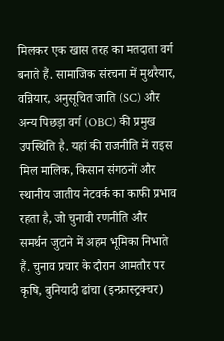मिलकर एक खास तरह का मतदाता वर्ग बनाते हैं. सामाजिक संरचना में मुथरैयार, वन्नियार, अनुसूचित जाति (SC) और अन्य पिछड़ा वर्ग (OBC) की प्रमुख उपस्थिति है. यहां की राजनीति में राइस मिल मालिक, किसान संगठनों और स्थानीय जातीय नेटवर्क का काफी प्रभाव रहता है, जो चुनावी रणनीति और समर्थन जुटाने में अहम भूमिका निभाते हैं. चुनाव प्रचार के दौरान आमतौर पर कृषि, बुनियादी ढांचा (इन्फ्रास्ट्रक्चर)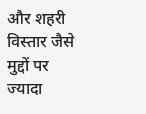और शहरी विस्तार जैसे मुद्दों पर ज्यादा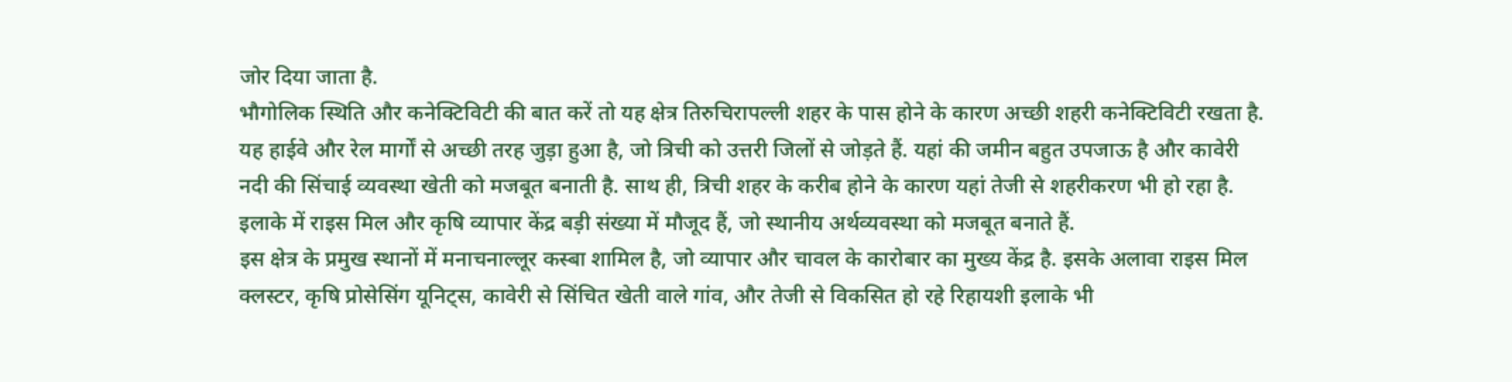जोर दिया जाता है.
भौगोलिक स्थिति और कनेक्टिविटी की बात करें तो यह क्षेत्र तिरुचिरापल्ली शहर के पास होने के कारण अच्छी शहरी कनेक्टिविटी रखता है. यह हाईवे और रेल मार्गों से अच्छी तरह जुड़ा हुआ है, जो त्रिची को उत्तरी जिलों से जोड़ते हैं. यहां की जमीन बहुत उपजाऊ है और कावेरी नदी की सिंचाई व्यवस्था खेती को मजबूत बनाती है. साथ ही, त्रिची शहर के करीब होने के कारण यहां तेजी से शहरीकरण भी हो रहा है. इलाके में राइस मिल और कृषि व्यापार केंद्र बड़ी संख्या में मौजूद हैं, जो स्थानीय अर्थव्यवस्था को मजबूत बनाते हैं.
इस क्षेत्र के प्रमुख स्थानों में मनाचनाल्लूर कस्बा शामिल है, जो व्यापार और चावल के कारोबार का मुख्य केंद्र है. इसके अलावा राइस मिल क्लस्टर, कृषि प्रोसेसिंग यूनिट्स, कावेरी से सिंचित खेती वाले गांव, और तेजी से विकसित हो रहे रिहायशी इलाके भी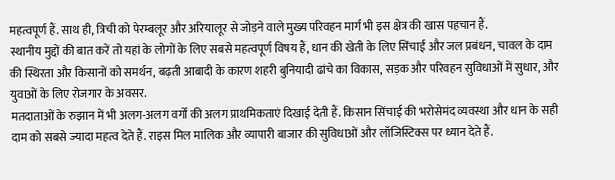महत्वपूर्ण हैं. साथ ही, त्रिची को पेरम्बलूर और अरियालूर से जोड़ने वाले मुख्य परिवहन मार्ग भी इस क्षेत्र की खास पहचान हैं.
स्थानीय मुद्दों की बात करें तो यहां के लोगों के लिए सबसे महत्वपूर्ण विषय हैं, धान की खेती के लिए सिंचाई और जल प्रबंधन, चावल के दाम की स्थिरता और किसानों को समर्थन, बढ़ती आबादी के कारण शहरी बुनियादी ढांचे का विकास, सड़क और परिवहन सुविधाओं में सुधार, और युवाओं के लिए रोजगार के अवसर.
मतदाताओं के रुझान में भी अलग-अलग वर्गों की अलग प्राथमिकताएं दिखाई देती हैं. किसान सिंचाई की भरोसेमंद व्यवस्था और धान के सही दाम को सबसे ज्यादा महत्व देते हैं. राइस मिल मालिक और व्यापारी बाजार की सुविधाओं और लॉजिस्टिक्स पर ध्यान देते हैं.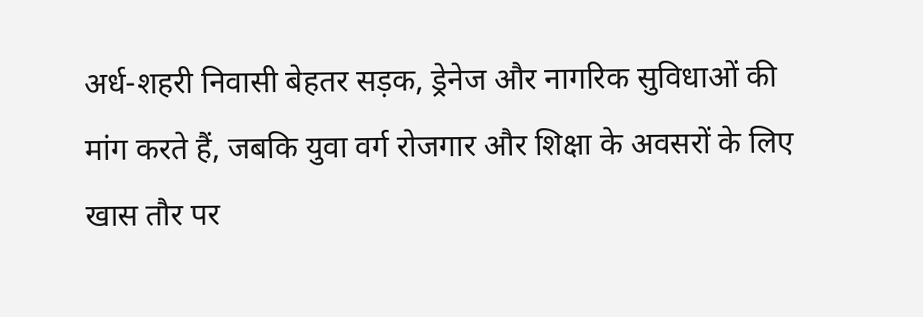अर्ध-शहरी निवासी बेहतर सड़क, ड्रेनेज और नागरिक सुविधाओं की मांग करते हैं, जबकि युवा वर्ग रोजगार और शिक्षा के अवसरों के लिए खास तौर पर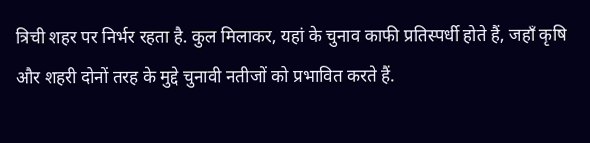त्रिची शहर पर निर्भर रहता है. कुल मिलाकर, यहां के चुनाव काफी प्रतिस्पर्धी होते हैं, जहाँ कृषि और शहरी दोनों तरह के मुद्दे चुनावी नतीजों को प्रभावित करते हैं.